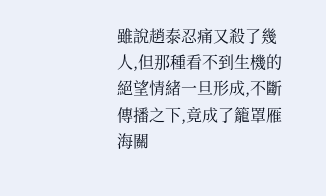雖說趙泰忍痛又殺了幾人,但那種看不到生機的絕望情緒一旦形成,不斷傳播之下,竟成了籠罩雁海關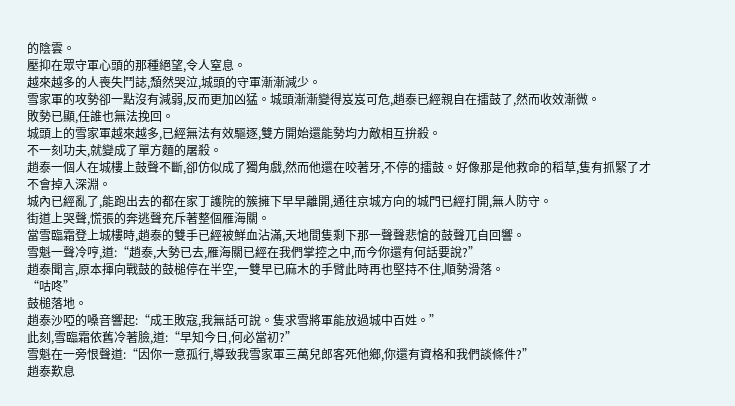的陰雲。
壓抑在眾守軍心頭的那種絕望,令人窒息。
越來越多的人喪失鬥誌,頹然哭泣,城頭的守軍漸漸減少。
雪家軍的攻勢卻一點沒有減弱,反而更加凶猛。城頭漸漸變得岌岌可危,趙泰已經親自在擂鼓了,然而收效漸微。
敗勢已顯,任誰也無法挽回。
城頭上的雪家軍越來越多,已經無法有效驅逐,雙方開始還能勢均力敵相互拚殺。
不一刻功夫,就變成了單方麵的屠殺。
趙泰一個人在城樓上鼓聲不斷,卻仿似成了獨角戲,然而他還在咬著牙,不停的擂鼓。好像那是他救命的稻草,隻有抓緊了才不會掉入深淵。
城內已經亂了,能跑出去的都在家丁護院的簇擁下早早離開,通往京城方向的城門已經打開,無人防守。
街道上哭聲,慌張的奔逃聲充斥著整個雁海關。
當雪臨霜登上城樓時,趙泰的雙手已經被鮮血沾滿,天地間隻剩下那一聲聲悲愴的鼓聲兀自回響。
雪魁一聲冷哼,道:“趙泰,大勢已去,雁海關已經在我們掌控之中,而今你還有何話要說?”
趙泰聞言,原本揮向戰鼓的鼓槌停在半空,一雙早已麻木的手臂此時再也堅持不住,順勢滑落。
“咕咚”
鼓槌落地。
趙泰沙啞的嗓音響起:“成王敗寇,我無話可說。隻求雪將軍能放過城中百姓。”
此刻,雪臨霜依舊冷著臉,道:“早知今日,何必當初?”
雪魁在一旁恨聲道:“因你一意孤行,導致我雪家軍三萬兒郎客死他鄉,你還有資格和我們談條件?”
趙泰歎息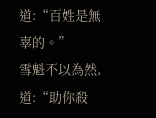道:“百姓是無辜的。”
雪魁不以為然,道:“助你殺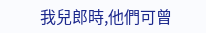我兒郎時,他們可曾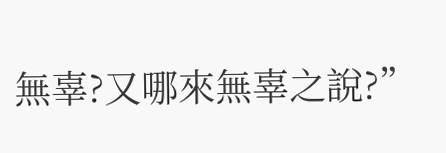無辜?又哪來無辜之說?”